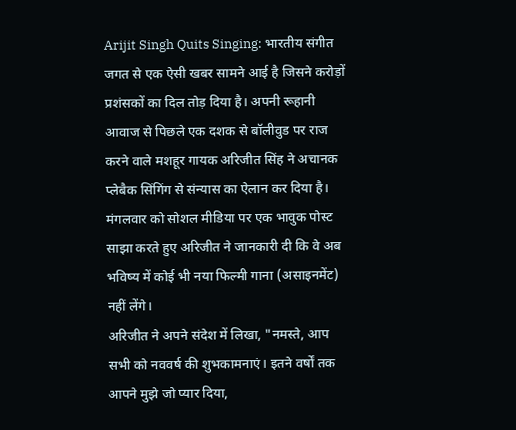Arijit Singh Quits Singing: भारतीय संगीत जगत से एक ऐसी खबर सामने आई है जिसने करोड़ों प्रशंसकों का दिल तोड़ दिया है। अपनी रूहानी आवाज से पिछले एक दशक से बॉलीवुड पर राज करने वाले मशहूर गायक अरिजीत सिंह ने अचानक प्लेबैक सिंगिंग से संन्यास का ऐलान कर दिया है। मंगलवार को सोशल मीडिया पर एक भावुक पोस्ट साझा करते हुए अरिजीत ने जानकारी दी कि वे अब भविष्य में कोई भी नया फिल्मी गाना (असाइनमेंट) नहीं लेंगे।
अरिजीत ने अपने संदेश में लिखा, "नमस्ते, आप सभी को नववर्ष की शुभकामनाएं। इतने वर्षों तक आपने मुझे जो प्यार दिया,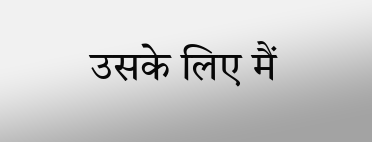उसके लिए मैं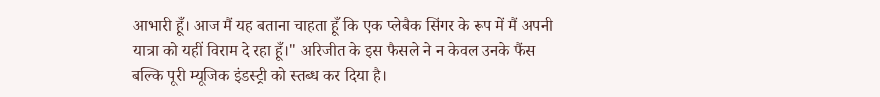आभारी हूँ। आज मैं यह बताना चाहता हूँ कि एक प्लेबैक सिंगर के रूप में मैं अपनी यात्रा को यहीं विराम दे रहा हूँ।" अरिजीत के इस फैसले ने न केवल उनके फैंस बल्कि पूरी म्यूजिक इंडस्ट्री को स्तब्ध कर दिया है।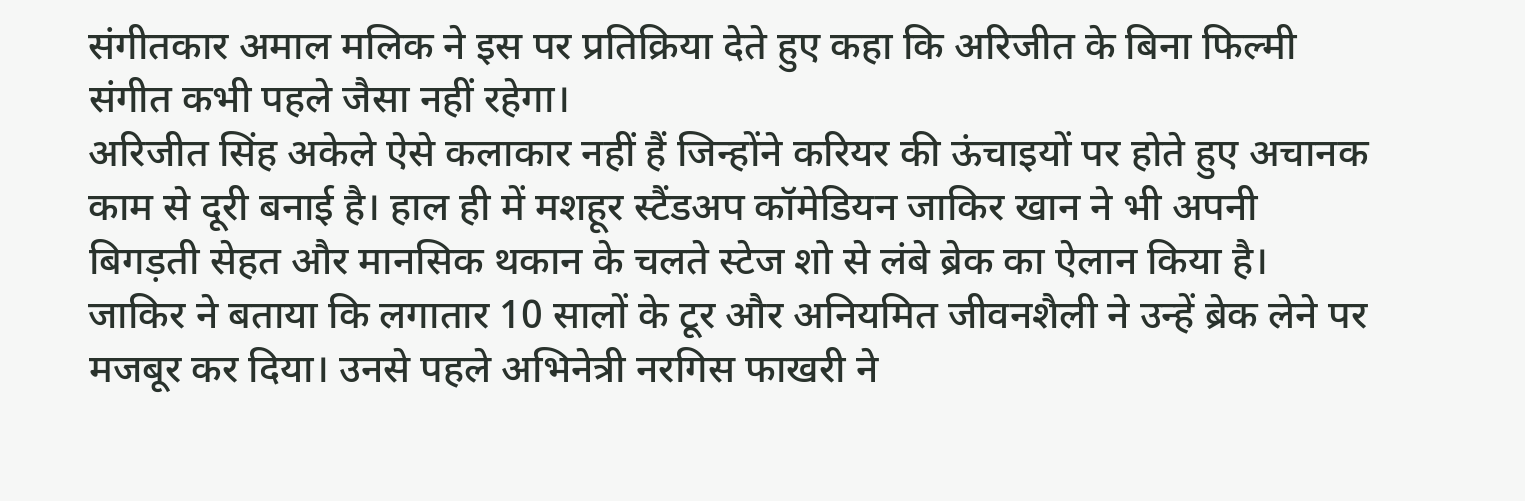संगीतकार अमाल मलिक ने इस पर प्रतिक्रिया देते हुए कहा कि अरिजीत के बिना फिल्मी संगीत कभी पहले जैसा नहीं रहेगा।
अरिजीत सिंह अकेले ऐसे कलाकार नहीं हैं जिन्होंने करियर की ऊंचाइयों पर होते हुए अचानक काम से दूरी बनाई है। हाल ही में मशहूर स्टैंडअप कॉमेडियन जाकिर खान ने भी अपनी बिगड़ती सेहत और मानसिक थकान के चलते स्टेज शो से लंबे ब्रेक का ऐलान किया है। जाकिर ने बताया कि लगातार 10 सालों के टूर और अनियमित जीवनशैली ने उन्हें ब्रेक लेने पर मजबूर कर दिया। उनसे पहले अभिनेत्री नरगिस फाखरी ने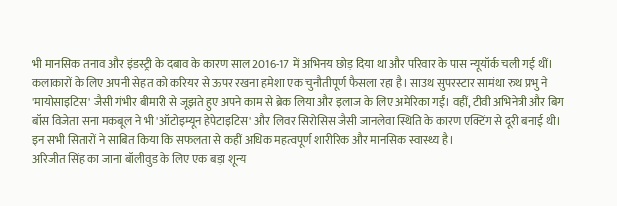भी मानसिक तनाव और इंडस्ट्री के दबाव के कारण साल 2016-17 में अभिनय छोड़ दिया था और परिवार के पास न्यूयॉर्क चली गई थीं।
कलाकारों के लिए अपनी सेहत को करियर से ऊपर रखना हमेशा एक चुनौतीपूर्ण फैसला रहा है। साउथ सुपरस्टार सामंथा रुथ प्रभु ने 'मायोसाइटिस' जैसी गंभीर बीमारी से जूझते हुए अपने काम से ब्रेक लिया और इलाज के लिए अमेरिका गईं। वहीं, टीवी अभिनेत्री और बिग बॉस विजेता सना मकबूल ने भी 'ऑटोइम्यून हेपेटाइटिस' और लिवर सिरोसिस जैसी जानलेवा स्थिति के कारण एक्टिंग से दूरी बनाई थी। इन सभी सितारों ने साबित किया कि सफलता से कहीं अधिक महत्वपूर्ण शारीरिक और मानसिक स्वास्थ्य है।
अरिजीत सिंह का जाना बॉलीवुड के लिए एक बड़ा शून्य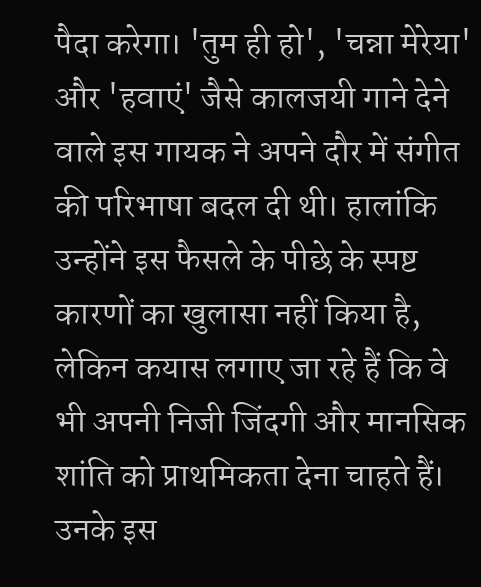पैदा करेगा। 'तुम ही हो', 'चन्ना मेरेया' और 'हवाएं' जैसे कालजयी गाने देने वाले इस गायक ने अपने दौर में संगीत की परिभाषा बदल दी थी। हालांकि उन्होंने इस फैसले के पीछे के स्पष्ट कारणों का खुलासा नहीं किया है, लेकिन कयास लगाए जा रहे हैं कि वे भी अपनी निजी जिंदगी और मानसिक शांति को प्राथमिकता देना चाहते हैं। उनके इस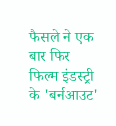फैसले ने एक बार फिर फिल्म इंडस्ट्री के 'बर्नआउट'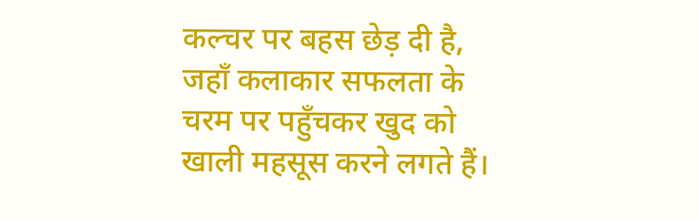कल्चर पर बहस छेड़ दी है, जहाँ कलाकार सफलता के चरम पर पहुँचकर खुद को खाली महसूस करने लगते हैं।